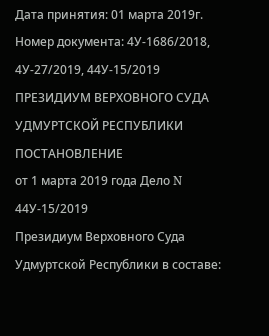Дата принятия: 01 марта 2019г.
Номер документа: 4У-1686/2018, 4У-27/2019, 44У-15/2019
ПРЕЗИДИУМ ВЕРХОВНОГО СУДА УДМУРТСКОЙ РЕСПУБЛИКИ
ПОСТАНОВЛЕНИЕ
от 1 марта 2019 года Дело N 44У-15/2019
Президиум Верховного Суда Удмуртской Республики в составе: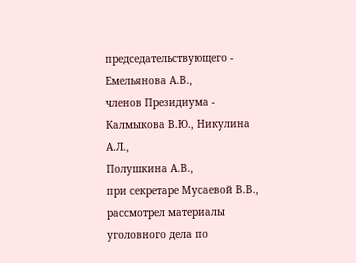председательствующего - Емельянова А.В.,
членов Президиума - Калмыкова В.Ю., Никулина А.Л.,
Полушкина А.В.,
при секретаре Мусаевой В.В.,
рассмотрел материалы уголовного дела по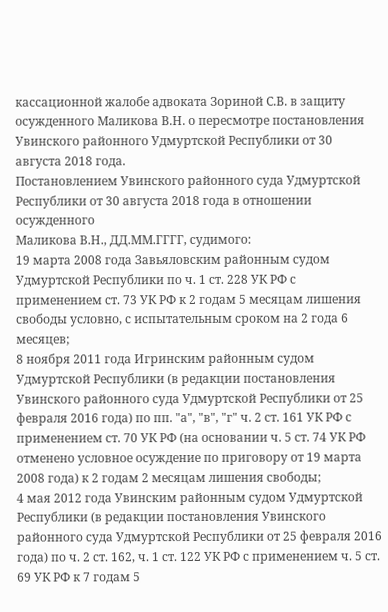кассационной жалобе адвоката Зориной С.В. в защиту осужденного Маликова В.Н. о пересмотре постановления Увинского районного Удмуртской Республики от 30 августа 2018 года.
Постановлением Увинского районного суда Удмуртской Республики от 30 августа 2018 года в отношении осужденного
Маликова В.Н., ДД.ММ.ГГГГ, судимого:
19 марта 2008 года Завьяловским районным судом Удмуртской Республики по ч. 1 ст. 228 УК РФ с применением ст. 73 УК РФ к 2 годам 5 месяцам лишения свободы условно, с испытательным сроком на 2 года 6 месяцев;
8 ноября 2011 года Игринским районным судом Удмуртской Республики (в редакции постановления Увинского районного суда Удмуртской Республики от 25 февраля 2016 года) по пп. "а", "в", "г" ч. 2 ст. 161 УК РФ с применением ст. 70 УК РФ (на основании ч. 5 ст. 74 УК РФ отменено условное осуждение по приговору от 19 марта 2008 года) к 2 годам 2 месяцам лишения свободы;
4 мая 2012 года Увинским районным судом Удмуртской Республики (в редакции постановления Увинского районного суда Удмуртской Республики от 25 февраля 2016 года) по ч. 2 ст. 162, ч. 1 ст. 122 УК РФ с применением ч. 5 ст. 69 УК РФ к 7 годам 5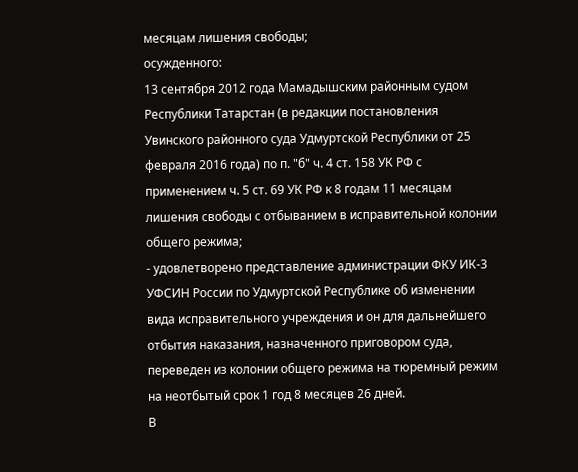месяцам лишения свободы;
осужденного:
13 сентября 2012 года Мамадышским районным судом Республики Татарстан (в редакции постановления Увинского районного суда Удмуртской Республики от 25 февраля 2016 года) по п. "б" ч. 4 ст. 158 УК РФ с применением ч. 5 ст. 69 УК РФ к 8 годам 11 месяцам лишения свободы с отбыванием в исправительной колонии общего режима;
- удовлетворено представление администрации ФКУ ИК-3 УФСИН России по Удмуртской Республике об изменении вида исправительного учреждения и он для дальнейшего отбытия наказания, назначенного приговором суда, переведен из колонии общего режима на тюремный режим на неотбытый срок 1 год 8 месяцев 26 дней.
В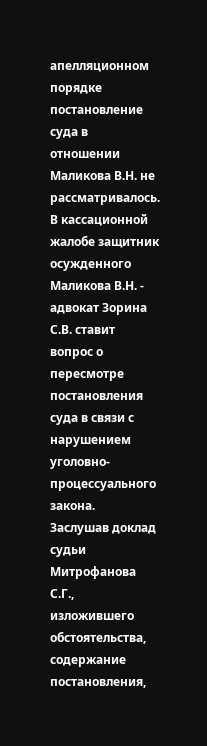апелляционном порядке постановление суда в отношении Маликова В.Н. не рассматривалось.
В кассационной жалобе защитник осужденного Маликова В.Н. - адвокат Зорина С.В. ставит вопрос о пересмотре постановления суда в связи с нарушением уголовно-процессуального закона.
Заслушав доклад судьи Митрофанова С.Г., изложившего обстоятельства, содержание постановления,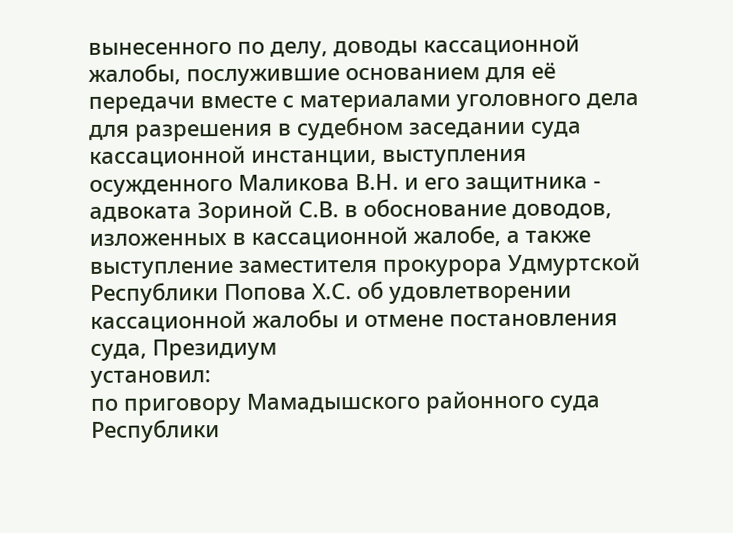вынесенного по делу, доводы кассационной жалобы, послужившие основанием для её передачи вместе с материалами уголовного дела для разрешения в судебном заседании суда кассационной инстанции, выступления осужденного Маликова В.Н. и его защитника - адвоката Зориной С.В. в обоснование доводов, изложенных в кассационной жалобе, а также выступление заместителя прокурора Удмуртской Республики Попова Х.С. об удовлетворении кассационной жалобы и отмене постановления суда, Президиум
установил:
по приговору Мамадышского районного суда Республики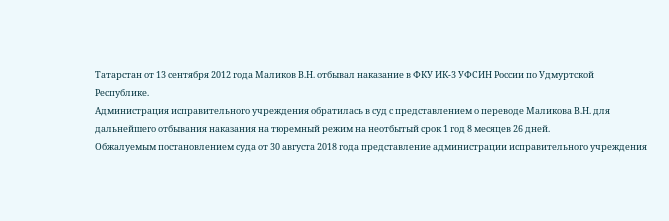Татарстан от 13 сентября 2012 года Маликов В.Н. отбывал наказание в ФКУ ИК-3 УФСИН России по Удмуртской Республике.
Администрация исправительного учреждения обратилась в суд с представлением о переводе Маликова В.Н. для дальнейшего отбывания наказания на тюремный режим на неотбытый срок 1 год 8 месяцев 26 дней.
Обжалуемым постановлением суда от 30 августа 2018 года представление администрации исправительного учреждения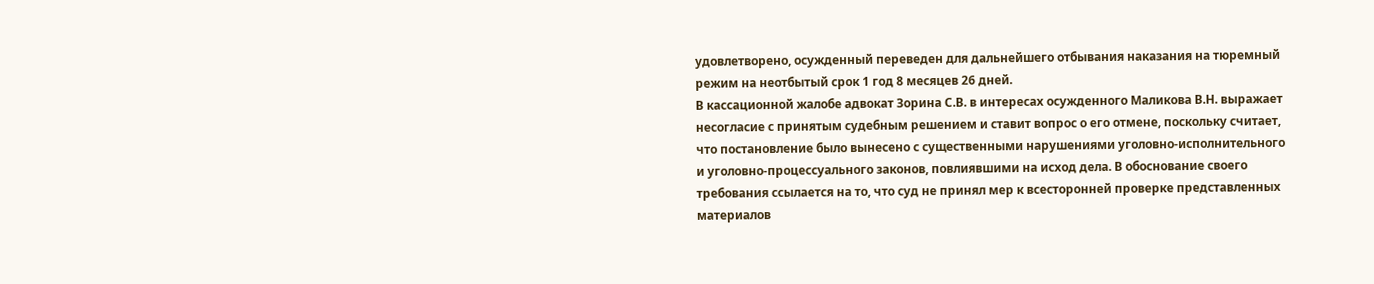удовлетворено, осужденный переведен для дальнейшего отбывания наказания на тюремный режим на неотбытый срок 1 год 8 месяцев 26 дней.
В кассационной жалобе адвокат Зорина С.В. в интересах осужденного Маликова В.Н. выражает несогласие с принятым судебным решением и ставит вопрос о его отмене, поскольку считает, что постановление было вынесено с существенными нарушениями уголовно-исполнительного и уголовно-процессуального законов, повлиявшими на исход дела. В обоснование своего требования ссылается на то, что суд не принял мер к всесторонней проверке представленных материалов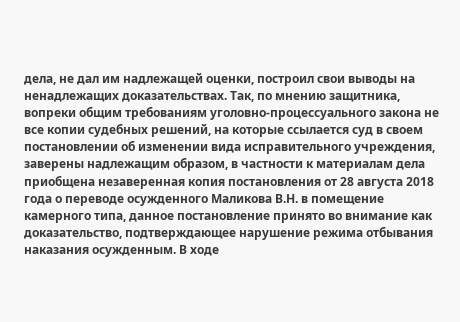дела, не дал им надлежащей оценки, построил свои выводы на ненадлежащих доказательствах. Так, по мнению защитника, вопреки общим требованиям уголовно-процессуального закона не все копии судебных решений, на которые ссылается суд в своем постановлении об изменении вида исправительного учреждения, заверены надлежащим образом, в частности к материалам дела приобщена незаверенная копия постановления от 28 августа 2018 года о переводе осужденного Маликова В.Н. в помещение камерного типа, данное постановление принято во внимание как доказательство, подтверждающее нарушение режима отбывания наказания осужденным. В ходе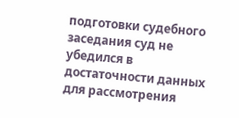подготовки судебного заседания суд не убедился в достаточности данных для рассмотрения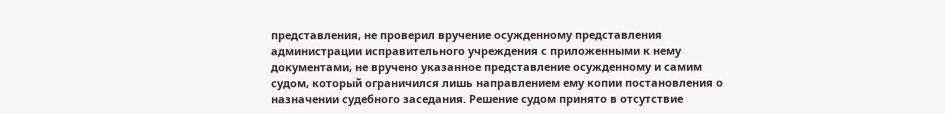представления, не проверил вручение осужденному представления администрации исправительного учреждения с приложенными к нему документами, не вручено указанное представление осужденному и самим судом, который ограничился лишь направлением ему копии постановления о назначении судебного заседания. Решение судом принято в отсутствие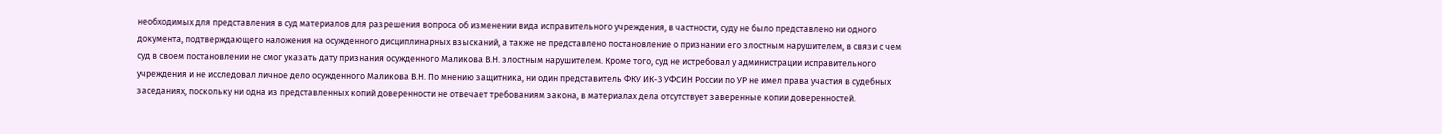необходимых для представления в суд материалов для разрешения вопроса об изменении вида исправительного учреждения, в частности, суду не было представлено ни одного документа, подтверждающего наложения на осужденного дисциплинарных взысканий, а также не представлено постановление о признании его злостным нарушителем, в связи с чем суд в своем постановлении не смог указать дату признания осужденного Маликова В.Н. злостным нарушителем. Кроме того, суд не истребовал у администрации исправительного учреждения и не исследовал личное дело осужденного Маликова В.Н. По мнению защитника, ни один представитель ФКУ ИК-3 УФСИН России по УР не имел права участия в судебных заседаниях, поскольку ни одна из представленных копий доверенности не отвечает требованиям закона, в материалах дела отсутствует заверенные копии доверенностей.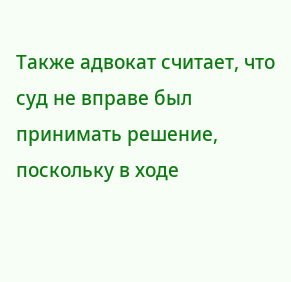Также адвокат считает, что суд не вправе был принимать решение, поскольку в ходе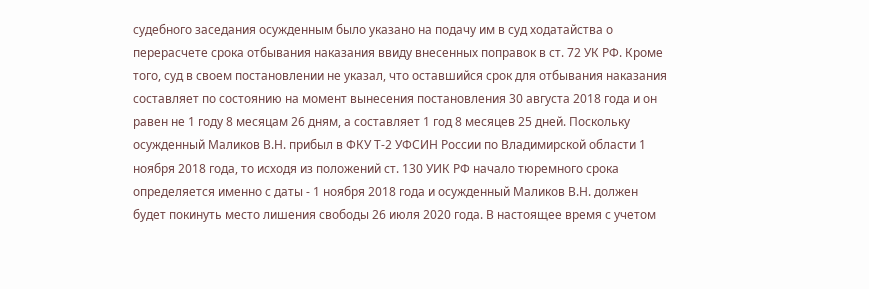судебного заседания осужденным было указано на подачу им в суд ходатайства о перерасчете срока отбывания наказания ввиду внесенных поправок в ст. 72 УК РФ. Кроме того, суд в своем постановлении не указал, что оставшийся срок для отбывания наказания составляет по состоянию на момент вынесения постановления 30 августа 2018 года и он равен не 1 году 8 месяцам 26 дням, а составляет 1 год 8 месяцев 25 дней. Поскольку осужденный Маликов В.Н. прибыл в ФКУ Т-2 УФСИН России по Владимирской области 1 ноября 2018 года, то исходя из положений ст. 130 УИК РФ начало тюремного срока определяется именно с даты - 1 ноября 2018 года и осужденный Маликов В.Н. должен будет покинуть место лишения свободы 26 июля 2020 года. В настоящее время с учетом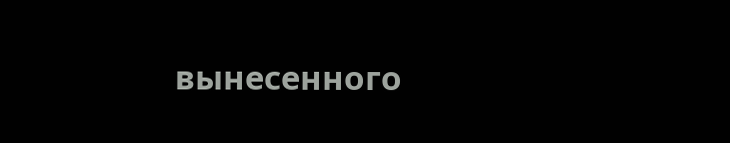вынесенного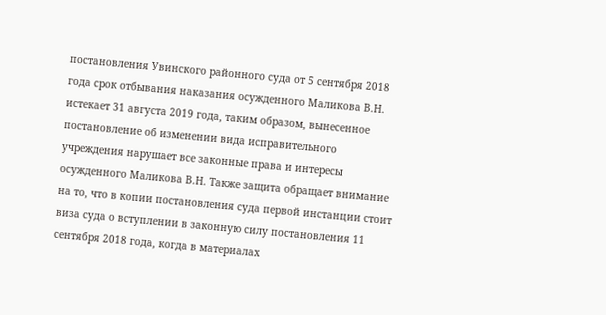постановления Увинского районного суда от 5 сентября 2018 года срок отбывания наказания осужденного Маликова В.Н. истекает 31 августа 2019 года, таким образом, вынесенное постановление об изменении вида исправительного учреждения нарушает все законные права и интересы осужденного Маликова В.Н. Также защита обращает внимание на то, что в копии постановления суда первой инстанции стоит виза суда о вступлении в законную силу постановления 11 сентября 2018 года, когда в материалах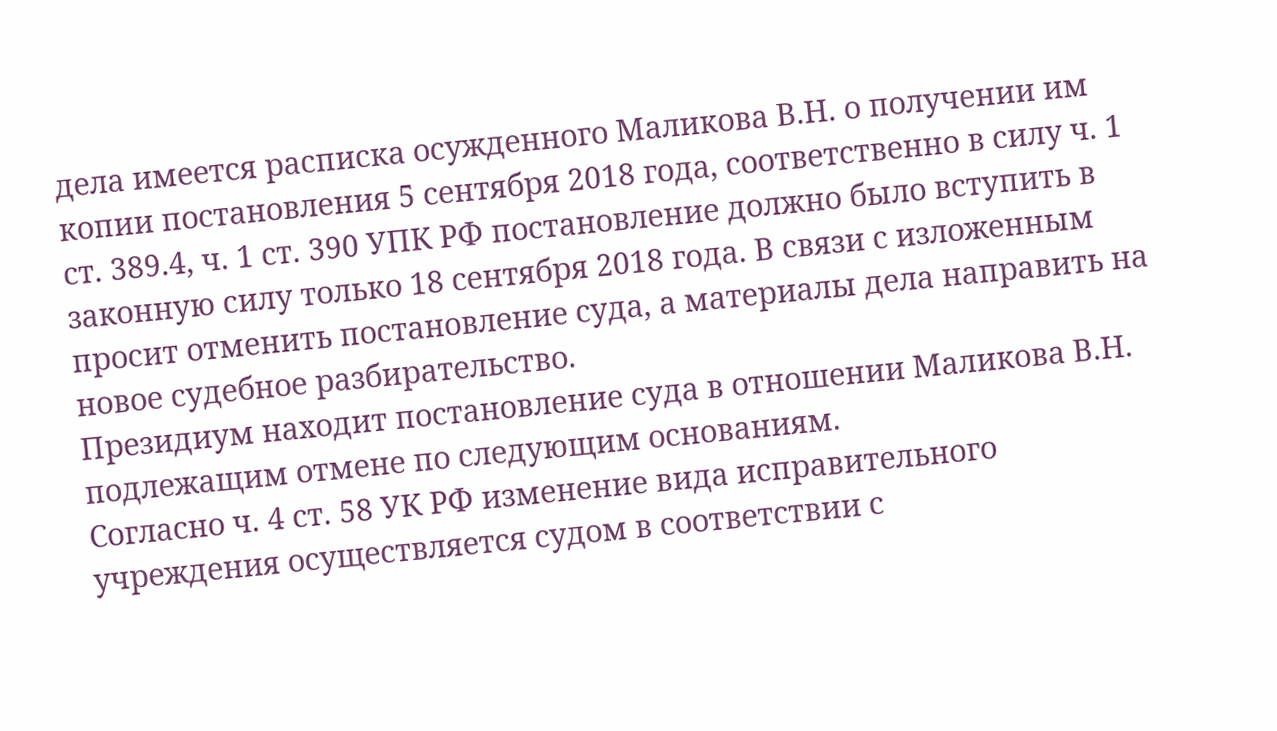дела имеется расписка осужденного Маликова В.Н. о получении им копии постановления 5 сентября 2018 года, соответственно в силу ч. 1 ст. 389.4, ч. 1 ст. 390 УПК РФ постановление должно было вступить в законную силу только 18 сентября 2018 года. В связи с изложенным просит отменить постановление суда, а материалы дела направить на новое судебное разбирательство.
Президиум находит постановление суда в отношении Маликова В.Н. подлежащим отмене по следующим основаниям.
Согласно ч. 4 ст. 58 УК РФ изменение вида исправительного учреждения осуществляется судом в соответствии с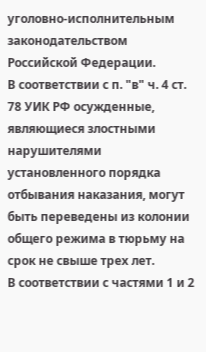уголовно-исполнительным законодательством Российской Федерации.
В соответствии с п. "в" ч. 4 ст. 78 УИК РФ осужденные, являющиеся злостными нарушителями установленного порядка отбывания наказания, могут быть переведены из колонии общего режима в тюрьму на срок не свыше трех лет.
В соответствии с частями 1 и 2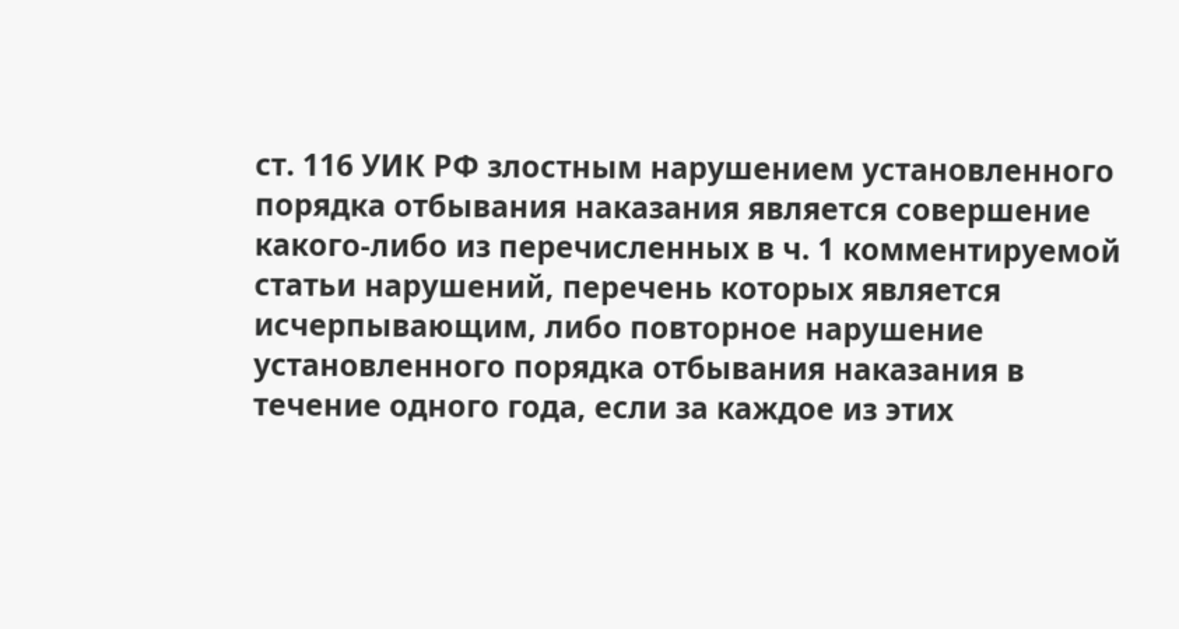ст. 116 УИК РФ злостным нарушением установленного порядка отбывания наказания является совершение какого-либо из перечисленных в ч. 1 комментируемой статьи нарушений, перечень которых является исчерпывающим, либо повторное нарушение установленного порядка отбывания наказания в течение одного года, если за каждое из этих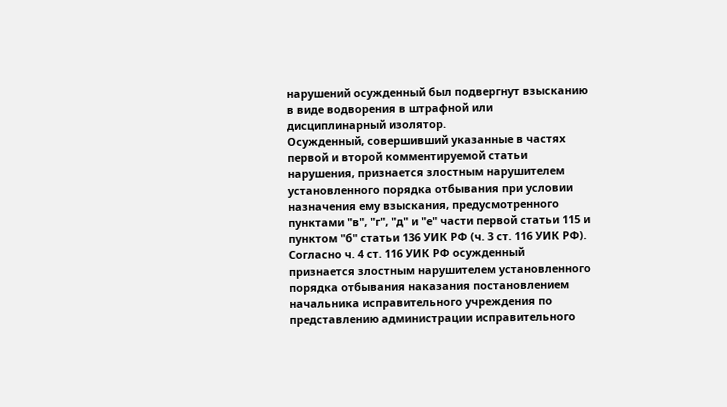нарушений осужденный был подвергнут взысканию в виде водворения в штрафной или дисциплинарный изолятор.
Осужденный, совершивший указанные в частях первой и второй комментируемой статьи нарушения, признается злостным нарушителем установленного порядка отбывания при условии назначения ему взыскания, предусмотренного пунктами "в", "г", "д" и "е" части первой статьи 115 и пунктом "б" статьи 136 УИК РФ (ч. 3 ст. 116 УИК РФ).
Согласно ч. 4 ст. 116 УИК РФ осужденный признается злостным нарушителем установленного порядка отбывания наказания постановлением начальника исправительного учреждения по представлению администрации исправительного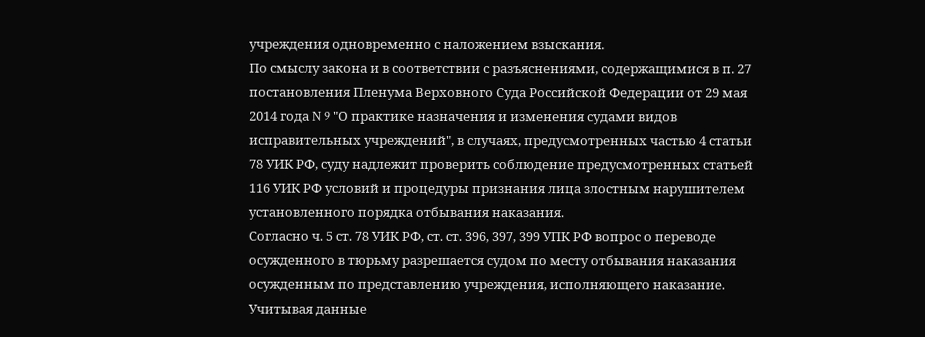учреждения одновременно с наложением взыскания.
По смыслу закона и в соответствии с разъяснениями, содержащимися в п. 27 постановления Пленума Верховного Суда Российской Федерации от 29 мая 2014 года N 9 "О практике назначения и изменения судами видов исправительных учреждений", в случаях, предусмотренных частью 4 статьи 78 УИК РФ, суду надлежит проверить соблюдение предусмотренных статьей 116 УИК РФ условий и процедуры признания лица злостным нарушителем установленного порядка отбывания наказания.
Согласно ч. 5 ст. 78 УИК РФ, ст. ст. 396, 397, 399 УПК РФ вопрос о переводе осужденного в тюрьму разрешается судом по месту отбывания наказания осужденным по представлению учреждения, исполняющего наказание.
Учитывая данные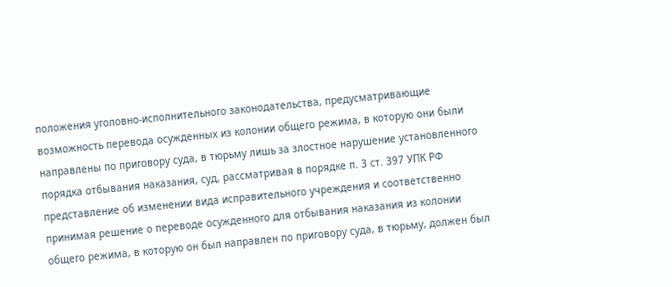положения уголовно-исполнительного законодательства, предусматривающие возможность перевода осужденных из колонии общего режима, в которую они были направлены по приговору суда, в тюрьму лишь за злостное нарушение установленного порядка отбывания наказания, суд, рассматривая в порядке п. 3 ст. 397 УПК РФ представление об изменении вида исправительного учреждения и соответственно принимая решение о переводе осужденного для отбывания наказания из колонии общего режима, в которую он был направлен по приговору суда, в тюрьму, должен был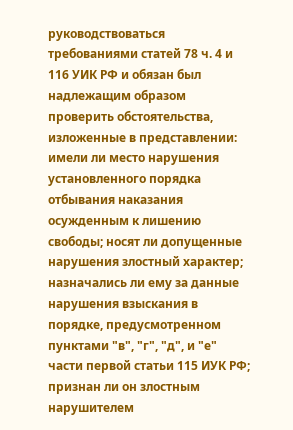руководствоваться требованиями статей 78 ч. 4 и 116 УИК РФ и обязан был надлежащим образом проверить обстоятельства, изложенные в представлении: имели ли место нарушения установленного порядка отбывания наказания осужденным к лишению свободы; носят ли допущенные нарушения злостный характер; назначались ли ему за данные нарушения взыскания в порядке, предусмотренном пунктами "в", "г", "д", и "е" части первой статьи 115 ИУК РФ; признан ли он злостным нарушителем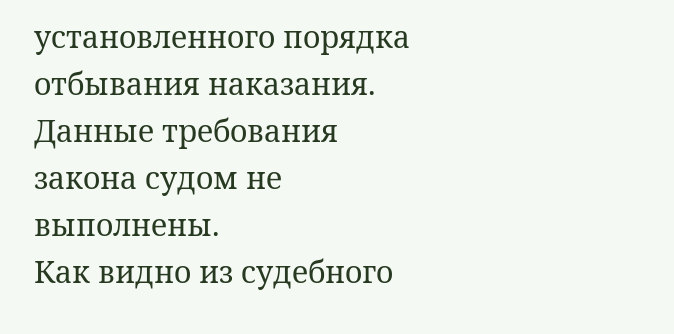установленного порядка отбывания наказания.
Данные требования закона судом не выполнены.
Как видно из судебного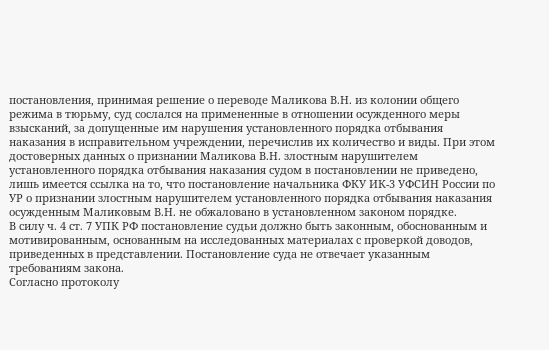постановления, принимая решение о переводе Маликова В.Н. из колонии общего режима в тюрьму, суд сослался на примененные в отношении осужденного меры взысканий, за допущенные им нарушения установленного порядка отбывания наказания в исправительном учреждении, перечислив их количество и виды. При этом достоверных данных о признании Маликова В.Н. злостным нарушителем установленного порядка отбывания наказания судом в постановлении не приведено, лишь имеется ссылка на то, что постановление начальника ФКУ ИК-3 УФСИН России по УР о признании злостным нарушителем установленного порядка отбывания наказания осужденным Маликовым В.Н. не обжаловано в установленном законом порядке.
В силу ч. 4 ст. 7 УПК РФ постановление судьи должно быть законным, обоснованным и мотивированным, основанным на исследованных материалах с проверкой доводов, приведенных в представлении. Постановление суда не отвечает указанным требованиям закона.
Согласно протоколу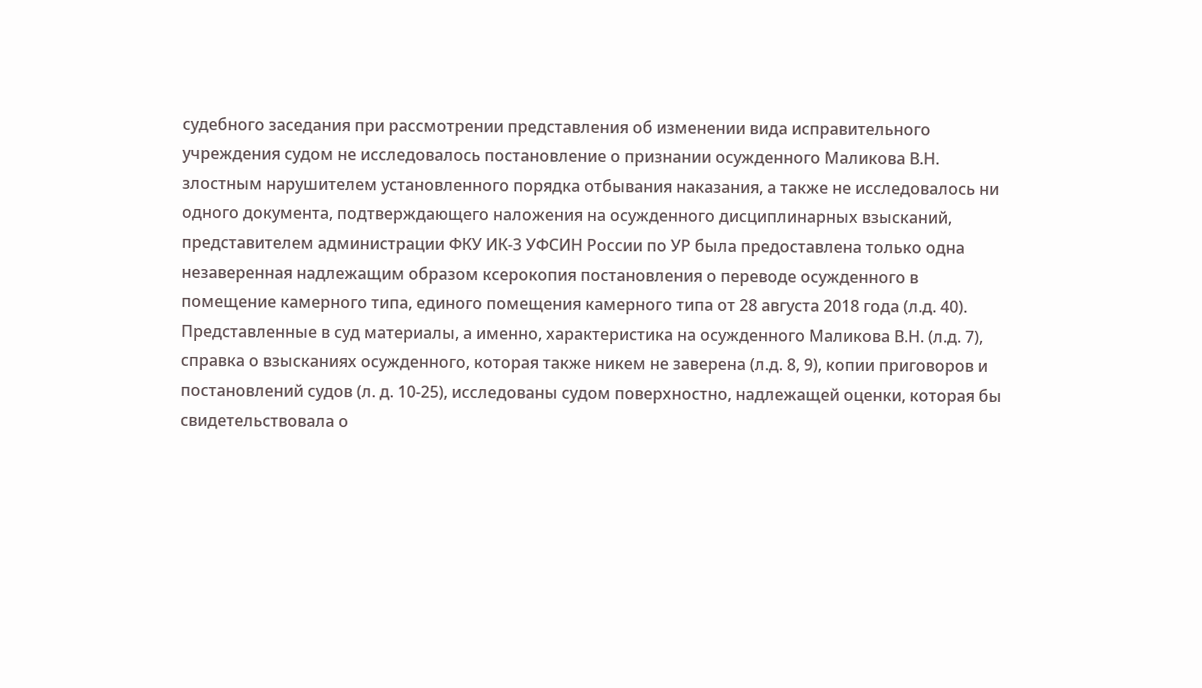судебного заседания при рассмотрении представления об изменении вида исправительного учреждения судом не исследовалось постановление о признании осужденного Маликова В.Н. злостным нарушителем установленного порядка отбывания наказания, а также не исследовалось ни одного документа, подтверждающего наложения на осужденного дисциплинарных взысканий, представителем администрации ФКУ ИК-3 УФСИН России по УР была предоставлена только одна незаверенная надлежащим образом ксерокопия постановления о переводе осужденного в помещение камерного типа, единого помещения камерного типа от 28 августа 2018 года (л.д. 40).
Представленные в суд материалы, а именно, характеристика на осужденного Маликова В.Н. (л.д. 7), справка о взысканиях осужденного, которая также никем не заверена (л.д. 8, 9), копии приговоров и постановлений судов (л. д. 10-25), исследованы судом поверхностно, надлежащей оценки, которая бы свидетельствовала о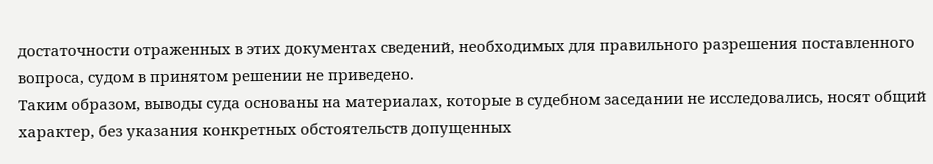достаточности отраженных в этих документах сведений, необходимых для правильного разрешения поставленного вопроса, судом в принятом решении не приведено.
Таким образом, выводы суда основаны на материалах, которые в судебном заседании не исследовались, носят общий характер, без указания конкретных обстоятельств допущенных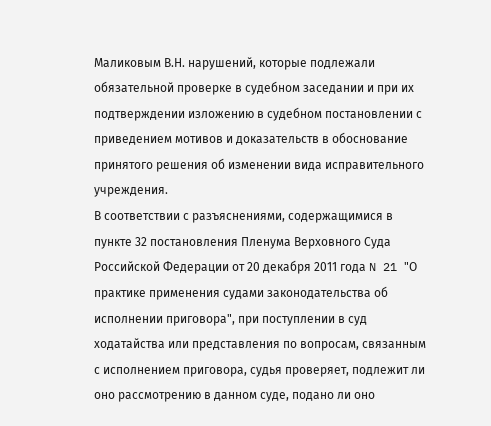Маликовым В.Н. нарушений, которые подлежали обязательной проверке в судебном заседании и при их подтверждении изложению в судебном постановлении с приведением мотивов и доказательств в обоснование принятого решения об изменении вида исправительного учреждения.
В соответствии с разъяснениями, содержащимися в пункте 32 постановления Пленума Верховного Суда Российской Федерации от 20 декабря 2011 года N 21 "О практике применения судами законодательства об исполнении приговора", при поступлении в суд ходатайства или представления по вопросам, связанным с исполнением приговора, судья проверяет, подлежит ли оно рассмотрению в данном суде, подано ли оно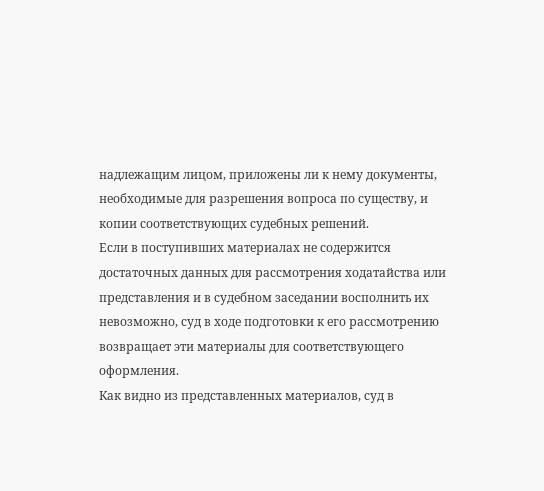надлежащим лицом, приложены ли к нему документы, необходимые для разрешения вопроса по существу, и копии соответствующих судебных решений.
Если в поступивших материалах не содержится достаточных данных для рассмотрения ходатайства или представления и в судебном заседании восполнить их невозможно, суд в ходе подготовки к его рассмотрению возвращает эти материалы для соответствующего оформления.
Как видно из представленных материалов, суд в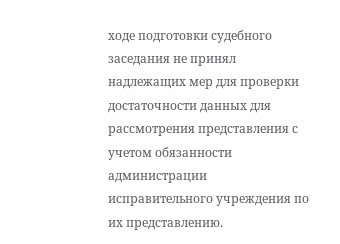ходе подготовки судебного заседания не принял надлежащих мер для проверки достаточности данных для рассмотрения представления с учетом обязанности администрации исправительного учреждения по их представлению.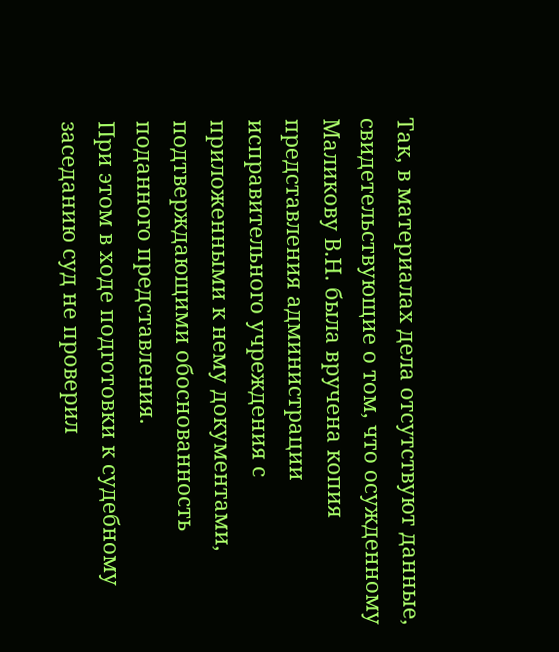Так, в материалах дела отсутствуют данные, свидетельствующие о том, что осужденному Маликову В.Н. была вручена копия представления администрации исправительного учреждения с приложенными к нему документами, подтверждающими обоснованность поданного представления.
При этом в ходе подготовки к судебному заседанию суд не проверил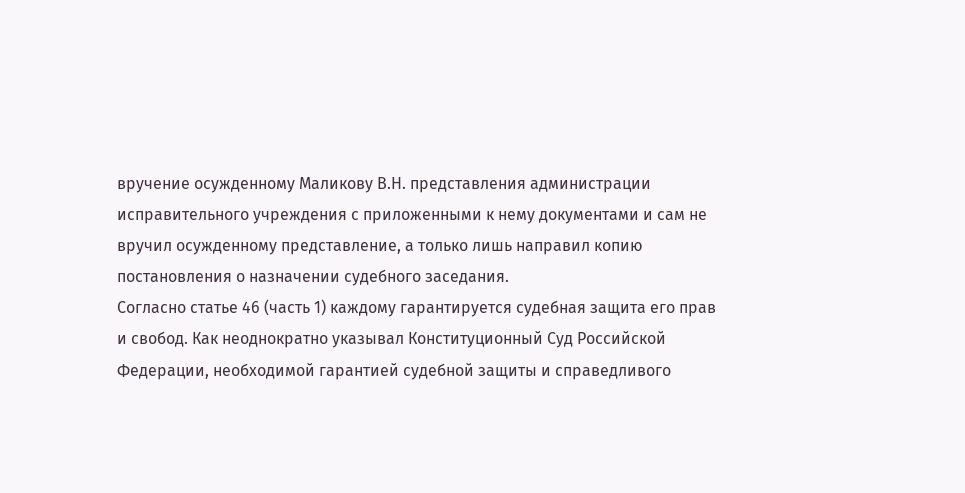вручение осужденному Маликову В.Н. представления администрации исправительного учреждения с приложенными к нему документами и сам не вручил осужденному представление, а только лишь направил копию постановления о назначении судебного заседания.
Согласно статье 46 (часть 1) каждому гарантируется судебная защита его прав и свобод. Как неоднократно указывал Конституционный Суд Российской Федерации, необходимой гарантией судебной защиты и справедливого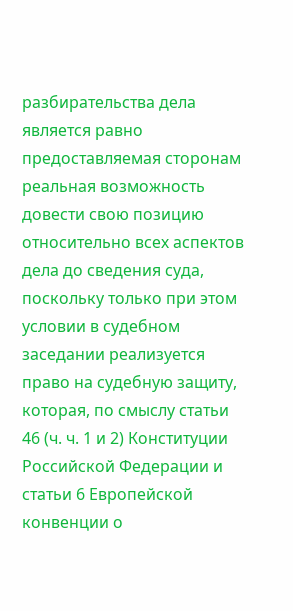разбирательства дела является равно предоставляемая сторонам реальная возможность довести свою позицию относительно всех аспектов дела до сведения суда, поскольку только при этом условии в судебном заседании реализуется право на судебную защиту, которая, по смыслу статьи 46 (ч. ч. 1 и 2) Конституции Российской Федерации и статьи 6 Европейской конвенции о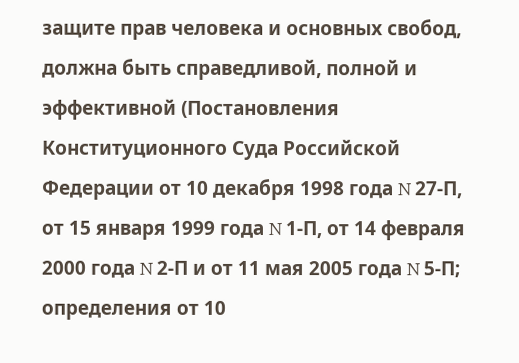защите прав человека и основных свобод, должна быть справедливой, полной и эффективной (Постановления Конституционного Суда Российской Федерации от 10 декабря 1998 года N 27-П, от 15 января 1999 года N 1-П, от 14 февраля 2000 года N 2-П и от 11 мая 2005 года N 5-П; определения от 10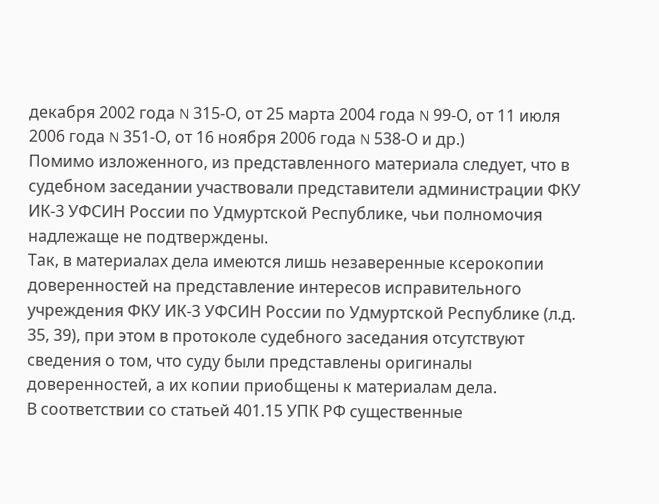декабря 2002 года N 315-О, от 25 марта 2004 года N 99-О, от 11 июля 2006 года N 351-О, от 16 ноября 2006 года N 538-О и др.)
Помимо изложенного, из представленного материала следует, что в судебном заседании участвовали представители администрации ФКУ ИК-3 УФСИН России по Удмуртской Республике, чьи полномочия надлежаще не подтверждены.
Так, в материалах дела имеются лишь незаверенные ксерокопии доверенностей на представление интересов исправительного учреждения ФКУ ИК-3 УФСИН России по Удмуртской Республике (л.д. 35, 39), при этом в протоколе судебного заседания отсутствуют сведения о том, что суду были представлены оригиналы доверенностей, а их копии приобщены к материалам дела.
В соответствии со статьей 401.15 УПК РФ существенные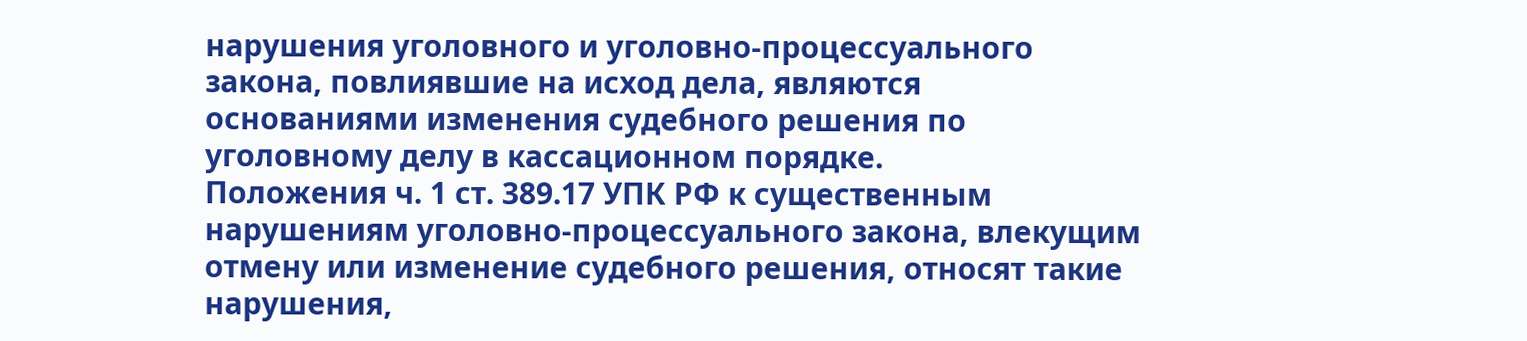нарушения уголовного и уголовно-процессуального закона, повлиявшие на исход дела, являются основаниями изменения судебного решения по уголовному делу в кассационном порядке.
Положения ч. 1 ст. 389.17 УПК РФ к существенным нарушениям уголовно-процессуального закона, влекущим отмену или изменение судебного решения, относят такие нарушения,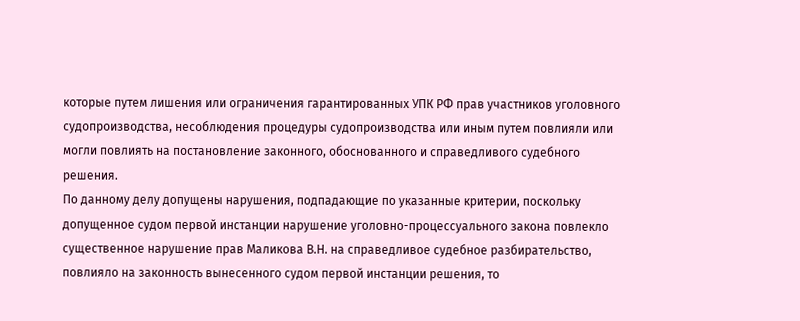которые путем лишения или ограничения гарантированных УПК РФ прав участников уголовного судопроизводства, несоблюдения процедуры судопроизводства или иным путем повлияли или могли повлиять на постановление законного, обоснованного и справедливого судебного решения.
По данному делу допущены нарушения, подпадающие по указанные критерии, поскольку допущенное судом первой инстанции нарушение уголовно-процессуального закона повлекло существенное нарушение прав Маликова В.Н. на справедливое судебное разбирательство, повлияло на законность вынесенного судом первой инстанции решения, то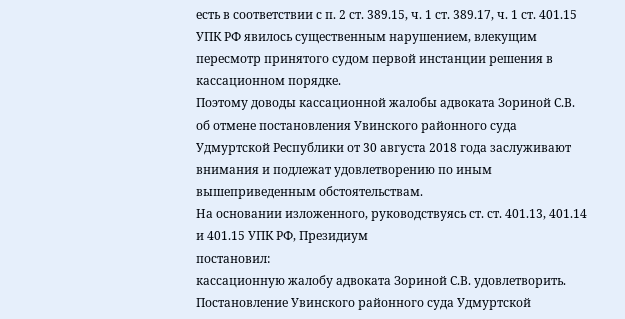есть в соответствии с п. 2 ст. 389.15, ч. 1 ст. 389.17, ч. 1 ст. 401.15 УПК РФ явилось существенным нарушением, влекущим пересмотр принятого судом первой инстанции решения в кассационном порядке.
Поэтому доводы кассационной жалобы адвоката Зориной С.В. об отмене постановления Увинского районного суда Удмуртской Республики от 30 августа 2018 года заслуживают внимания и подлежат удовлетворению по иным вышеприведенным обстоятельствам.
На основании изложенного, руководствуясь ст. ст. 401.13, 401.14 и 401.15 УПК РФ, Президиум
постановил:
кассационную жалобу адвоката Зориной С.В. удовлетворить.
Постановление Увинского районного суда Удмуртской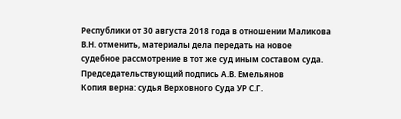Республики от 30 августа 2018 года в отношении Маликова В.Н. отменить, материалы дела передать на новое судебное рассмотрение в тот же суд иным составом суда.
Председательствующий подпись А.В. Емельянов
Копия верна: судья Верховного Суда УР С.Г.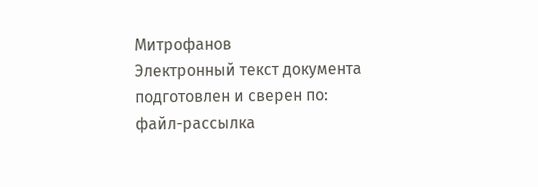Митрофанов
Электронный текст документа
подготовлен и сверен по:
файл-рассылка